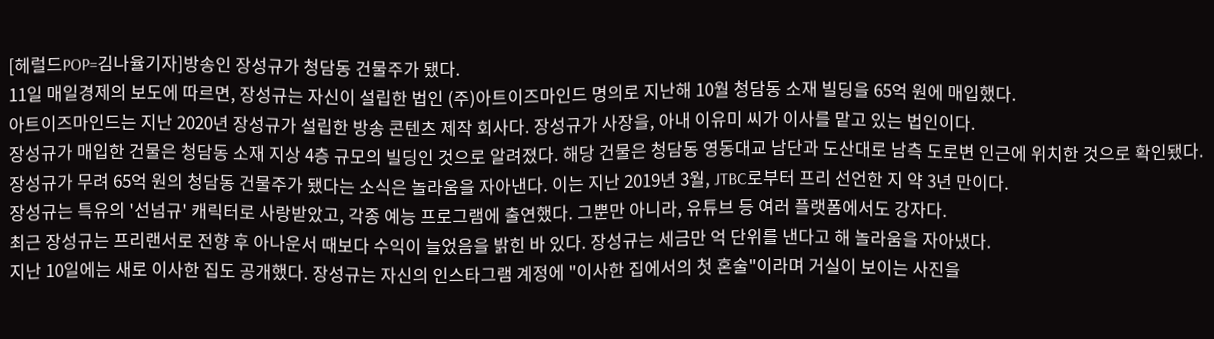[헤럴드POP=김나율기자]방송인 장성규가 청담동 건물주가 됐다.
11일 매일경제의 보도에 따르면, 장성규는 자신이 설립한 법인 (주)아트이즈마인드 명의로 지난해 10월 청담동 소재 빌딩을 65억 원에 매입했다.
아트이즈마인드는 지난 2020년 장성규가 설립한 방송 콘텐츠 제작 회사다. 장성규가 사장을, 아내 이유미 씨가 이사를 맡고 있는 법인이다.
장성규가 매입한 건물은 청담동 소재 지상 4층 규모의 빌딩인 것으로 알려졌다. 해당 건물은 청담동 영동대교 남단과 도산대로 남측 도로변 인근에 위치한 것으로 확인됐다.
장성규가 무려 65억 원의 청담동 건물주가 됐다는 소식은 놀라움을 자아낸다. 이는 지난 2019년 3월, JTBC로부터 프리 선언한 지 약 3년 만이다.
장성규는 특유의 '선넘규' 캐릭터로 사랑받았고, 각종 예능 프로그램에 출연했다. 그뿐만 아니라, 유튜브 등 여러 플랫폼에서도 강자다.
최근 장성규는 프리랜서로 전향 후 아나운서 때보다 수익이 늘었음을 밝힌 바 있다. 장성규는 세금만 억 단위를 낸다고 해 놀라움을 자아냈다.
지난 10일에는 새로 이사한 집도 공개했다. 장성규는 자신의 인스타그램 계정에 "이사한 집에서의 첫 혼술"이라며 거실이 보이는 사진을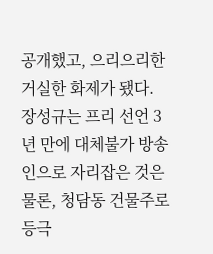공개했고, 으리으리한 거실한 화제가 됐다.
장성규는 프리 선언 3년 만에 대체불가 방송인으로 자리잡은 것은 물론, 청담동 건물주로 등극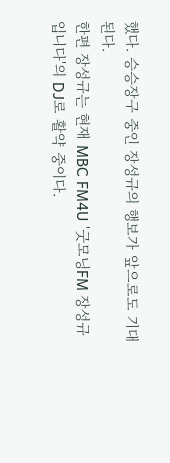했다. 승승장구 중인 장성규의 행보가 앞으로도 기대된다.
한편 장성규는 현재 MBC FM4U '굿모닝FM 장성규입니다'의 DJ로 활약 중이다.